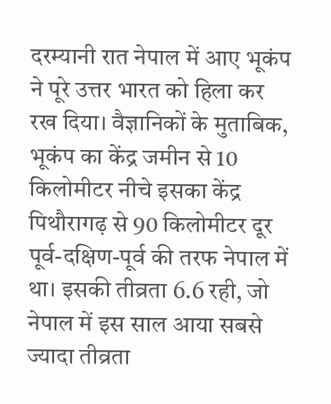दरम्यानी रात नेपाल में आए भूकंप ने पूरे उत्तर भारत को हिला कर रख दिया। वैज्ञानिकों के मुताबिक, भूकंप का केंद्र जमीन से 10 किलोमीटर नीचे इसका केंद्र पिथौरागढ़ से 90 किलोमीटर दूर पूर्व-दक्षिण-पूर्व की तरफ नेपाल में था। इसकी तीव्रता 6.6 रही, जो नेपाल में इस साल आया सबसे ज्यादा तीव्रता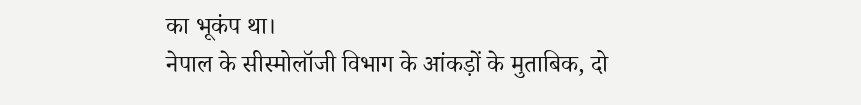का भूकंप था।
नेपाल के सीस्मोलॉजी विभाग के आंकड़ों के मुताबिक, दो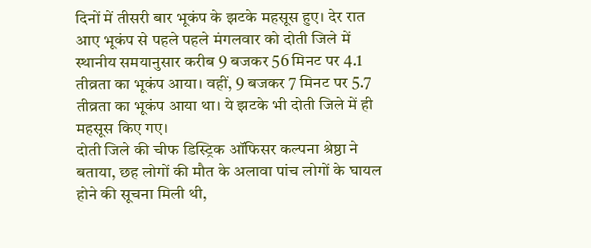दिनों में तीसरी बार भूकंप के झटके महसूस हुए। देर रात आए भूकंप से पहले पहले मंगलवार को दोती जिले में स्थानीय समयानुसार करीब 9 बजकर 56 मिनट पर 4.1 तीव्रता का भूकंप आया। वहीं, 9 बजकर 7 मिनट पर 5.7 तीव्रता का भूकंप आया था। ये झटके भी दोती जिले में ही महसूस किए गए।
दोती जिले की चीफ डिस्ट्रिक ऑफिसर कल्पना श्रेष्ठा ने बताया, छह लोगों की मौत के अलावा पांच लोगों के घायल होने की सूचना मिली थी,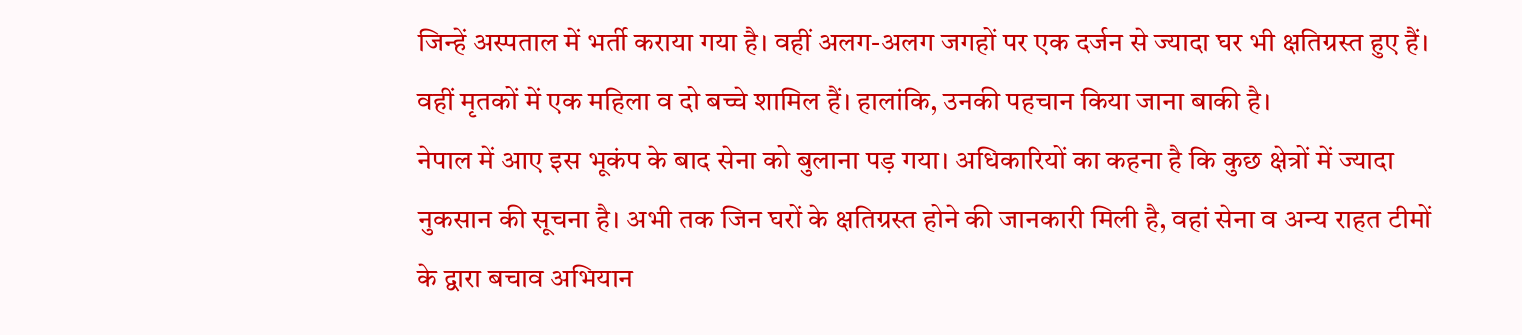जिन्हें अस्पताल में भर्ती कराया गया है। वहीं अलग-अलग जगहों पर एक दर्जन से ज्यादा घर भी क्षतिग्रस्त हुए हैं। वहीं मृतकों में एक महिला व दो बच्चे शामिल हैं। हालांकि, उनकी पहचान किया जाना बाकी है।
नेपाल में आए इस भूकंप के बाद सेना को बुलाना पड़ गया। अधिकारियों का कहना है कि कुछ क्षेत्रों में ज्यादा नुकसान की सूचना है। अभी तक जिन घरों के क्षतिग्रस्त होने की जानकारी मिली है, वहां सेना व अन्य राहत टीमों के द्वारा बचाव अभियान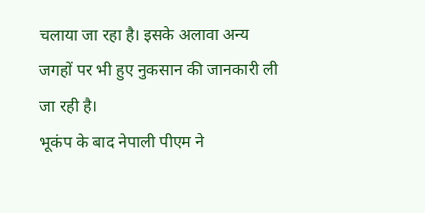चलाया जा रहा है। इसके अलावा अन्य जगहों पर भी हुए नुकसान की जानकारी ली जा रही है।
भूकंप के बाद नेपाली पीएम ने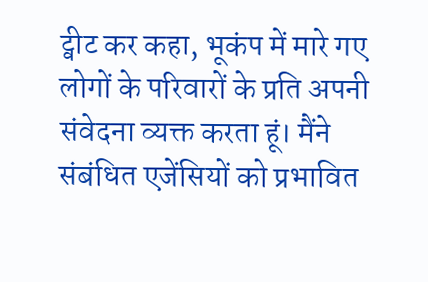ट्वीट कर कहा, भूकंप में मारे गए लोगों के परिवारों के प्रति अपनी संवेदना व्यक्त करता हूं। मैंने संबंधित एजेंसियों को प्रभावित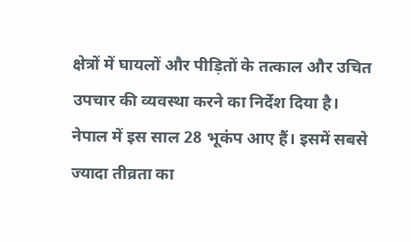क्षेत्रों में घायलों और पीड़ितों के तत्काल और उचित उपचार की व्यवस्था करने का निर्देश दिया है।
नेपाल में इस साल 28 भूकंप आए हैं। इसमें सबसे ज्यादा तीव्रता का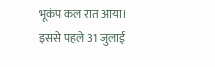भूकंप कल रात आया। इससे पहले 31 जुलाई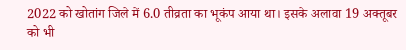2022 को खोतांग जिले में 6.0 तीव्रता का भूकंप आया था। इसके अलावा 19 अक्तूबर को भी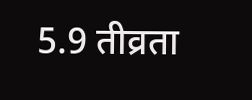5.9 तीव्रता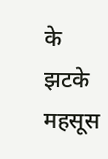के झटके महसूस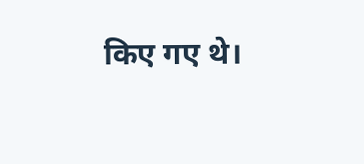किए गए थे।